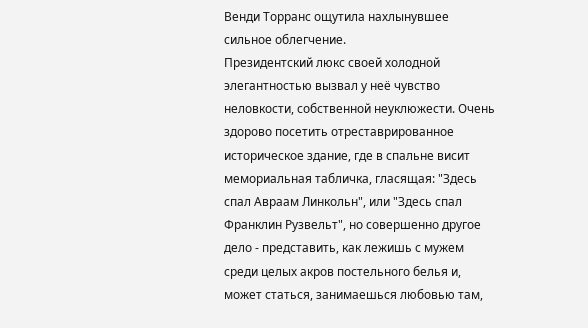Венди Торранс ощутила нахлынувшее сильное облегчение.
Президентский люкс своей холодной элегантностью вызвал у неё чувство неловкости, собственной неуклюжести. Очень здорово посетить отреставрированное историческое здание, где в спальне висит мемориальная табличка, гласящая: "Здесь спал Авраам Линкольн", или "Здесь спал Франклин Рузвельт", но совершенно другое дело - представить, как лежишь с мужем среди целых акров постельного белья и, может статься, занимаешься любовью там,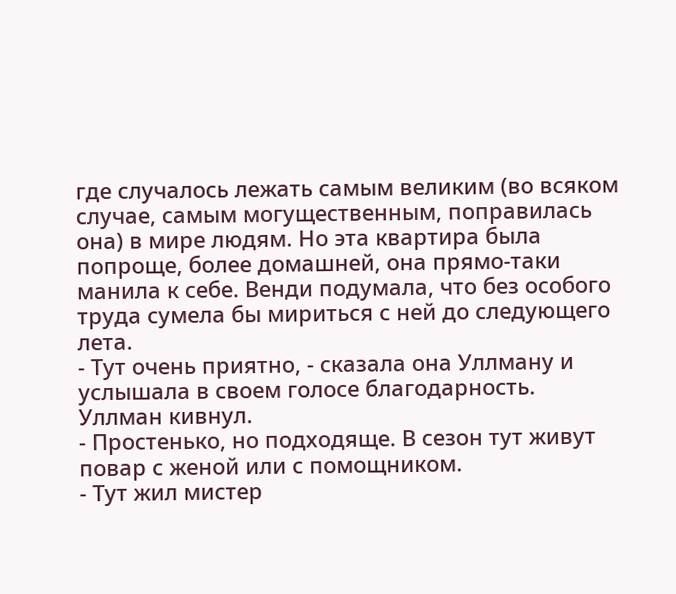где случалось лежать самым великим (во всяком случае, самым могущественным, поправилась она) в мире людям. Но эта квартира была попроще, более домашней, она прямо-таки манила к себе. Венди подумала, что без особого труда сумела бы мириться с ней до следующего лета.
- Тут очень приятно, - сказала она Уллману и услышала в своем голосе благодарность.
Уллман кивнул.
- Простенько, но подходяще. В сезон тут живут повар с женой или с помощником.
- Тут жил мистер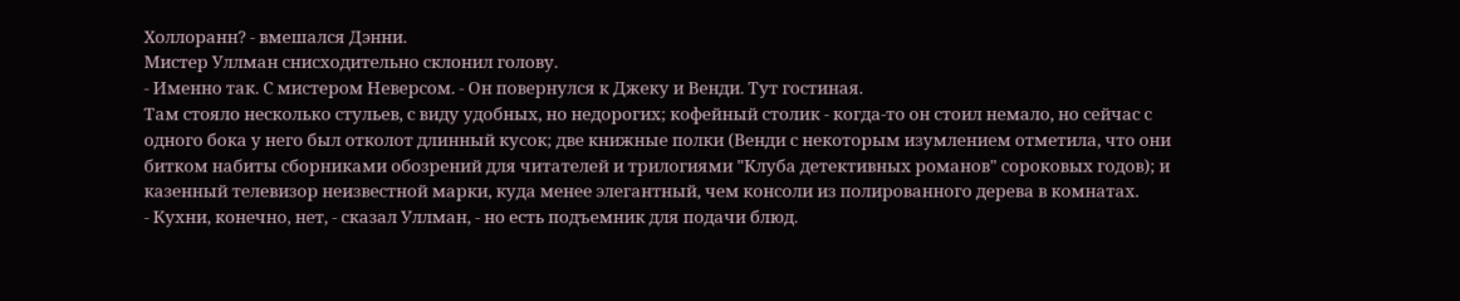Холлоранн? - вмешался Дэнни.
Мистер Уллман снисходительно склонил голову.
- Именно так. С мистером Неверсом. - Он повернулся к Джеку и Венди. Тут гостиная.
Там стояло несколько стульев, с виду удобных, но недорогих; кофейный столик - когда-то он стоил немало, но сейчас с одного бока у него был отколот длинный кусок; две книжные полки (Венди с некоторым изумлением отметила, что они битком набиты сборниками обозрений для читателей и трилогиями "Клуба детективных романов" сороковых годов); и казенный телевизор неизвестной марки, куда менее элегантный, чем консоли из полированного дерева в комнатах.
- Кухни, конечно, нет, - сказал Уллман, - но есть подъемник для подачи блюд.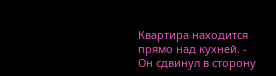Квартира находится прямо над кухней. - Он сдвинул в сторону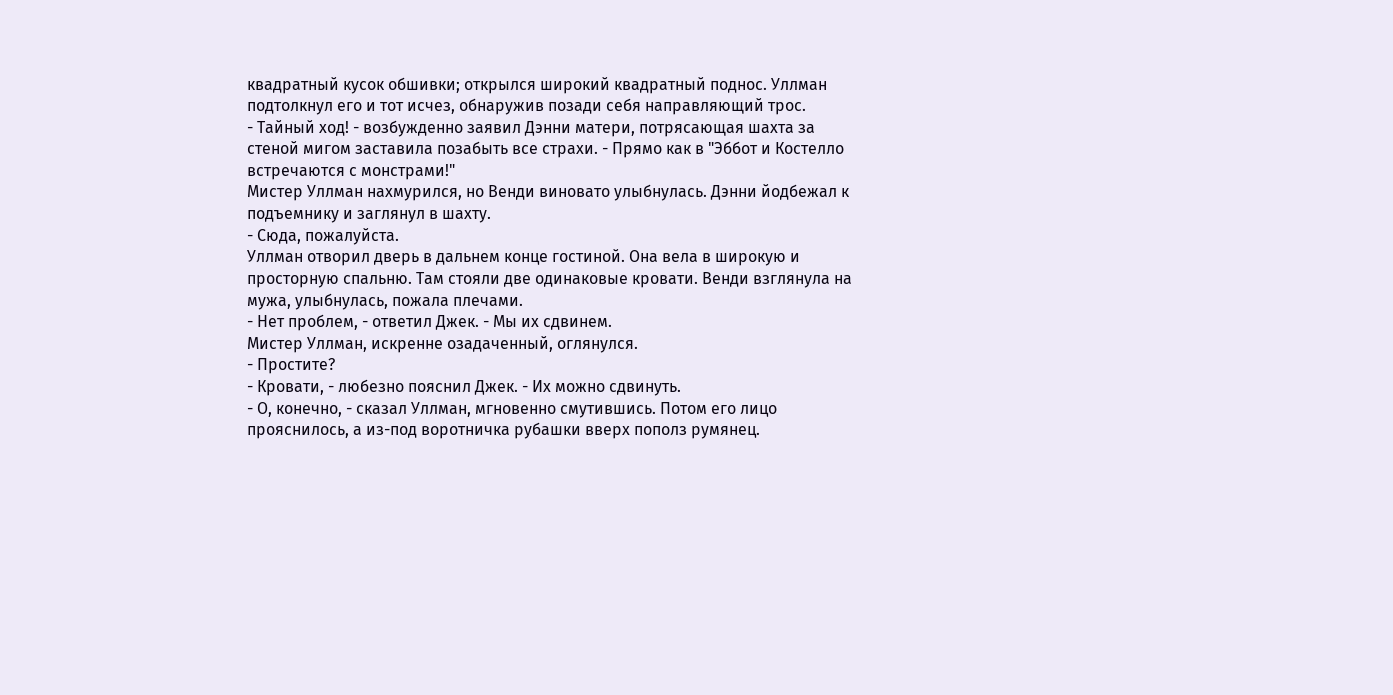квадратный кусок обшивки; открылся широкий квадратный поднос. Уллман подтолкнул его и тот исчез, обнаружив позади себя направляющий трос.
- Тайный ход! - возбужденно заявил Дэнни матери, потрясающая шахта за стеной мигом заставила позабыть все страхи. - Прямо как в "Эббот и Костелло встречаются с монстрами!"
Мистер Уллман нахмурился, но Венди виновато улыбнулась. Дэнни йодбежал к подъемнику и заглянул в шахту.
- Сюда, пожалуйста.
Уллман отворил дверь в дальнем конце гостиной. Она вела в широкую и просторную спальню. Там стояли две одинаковые кровати. Венди взглянула на мужа, улыбнулась, пожала плечами.
- Нет проблем, - ответил Джек. - Мы их сдвинем.
Мистер Уллман, искренне озадаченный, оглянулся.
- Простите?
- Кровати, - любезно пояснил Джек. - Их можно сдвинуть.
- О, конечно, - сказал Уллман, мгновенно смутившись. Потом его лицо прояснилось, а из-под воротничка рубашки вверх пополз румянец.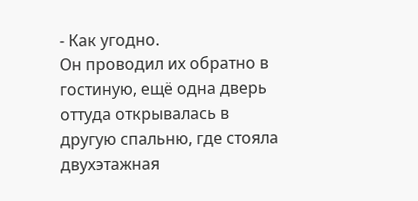- Как угодно.
Он проводил их обратно в гостиную, ещё одна дверь оттуда открывалась в другую спальню, где стояла двухэтажная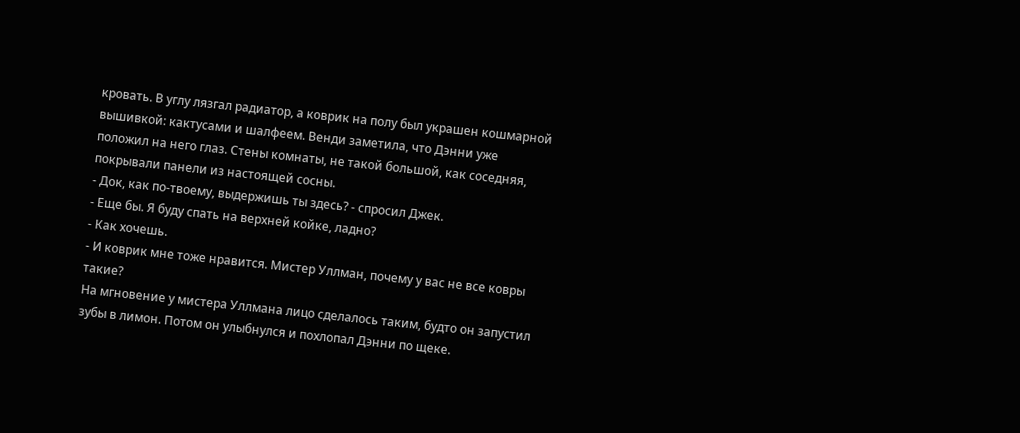кровать. В углу лязгал радиатор, а коврик на полу был украшен кошмарной вышивкой: кактусами и шалфеем. Венди заметила, что Дэнни уже положил на него глаз. Стены комнаты, не такой большой, как соседняя, покрывали панели из настоящей сосны.
- Док, как по-твоему, выдержишь ты здесь? - спросил Джек.
- Еще бы. Я буду спать на верхней койке, ладно?
- Как хочешь.
- И коврик мне тоже нравится. Мистер Уллман, почему у вас не все ковры такие?
На мгновение у мистера Уллмана лицо сделалось таким, будто он запустил зубы в лимон. Потом он улыбнулся и похлопал Дэнни по щеке.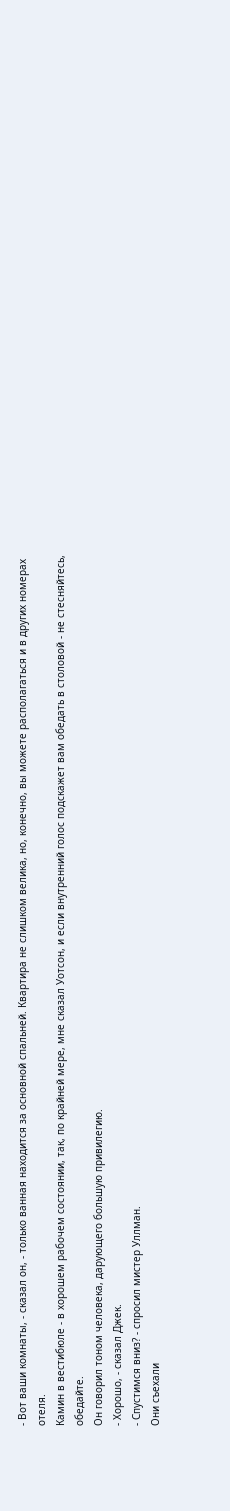- Вот ваши комнаты, - сказал он, - только ванная находится за основной спальней. Квартира не слишком велика, но, конечно, вы можете располагаться и в других номерах отеля.
Камин в вестибюле - в хорошем рабочем состоянии, так, по крайней мере, мне сказал Уотсон, и если внутренний голос подскажет вам обедать в столовой - не стесняйтесь, обедайте.
Он говорил тоном человека, дарующего большую привилегию.
- Хорошо, - сказал Джек.
- Спустимся вниз? - спросил мистер Уллман.
Они съехали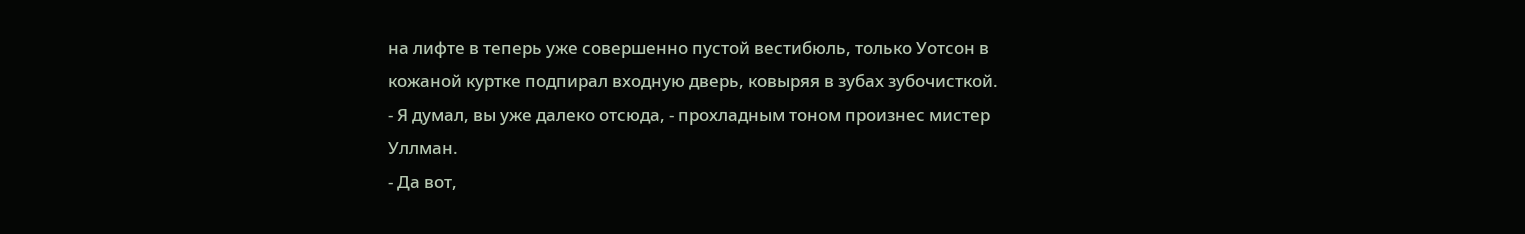на лифте в теперь уже совершенно пустой вестибюль, только Уотсон в кожаной куртке подпирал входную дверь, ковыряя в зубах зубочисткой.
- Я думал, вы уже далеко отсюда, - прохладным тоном произнес мистер Уллман.
- Да вот,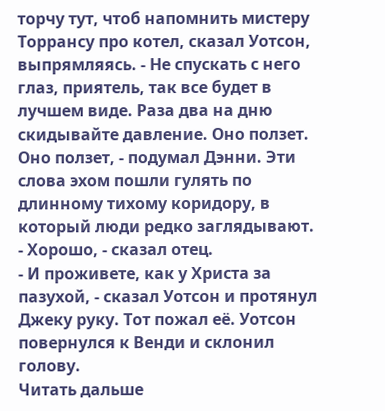торчу тут, чтоб напомнить мистеру Торрансу про котел, сказал Уотсон, выпрямляясь. - Не спускать с него глаз, приятель, так все будет в лучшем виде. Раза два на дню скидывайте давление. Оно ползет.
Оно ползет, - подумал Дэнни. Эти слова эхом пошли гулять по длинному тихому коридору, в который люди редко заглядывают.
- Хорошо, - сказал отец.
- И проживете, как у Христа за пазухой, - сказал Уотсон и протянул Джеку руку. Тот пожал её. Уотсон повернулся к Венди и склонил голову.
Читать дальше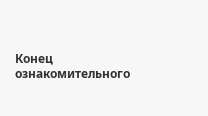Конец ознакомительного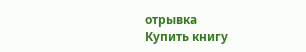отрывка
Купить книгу